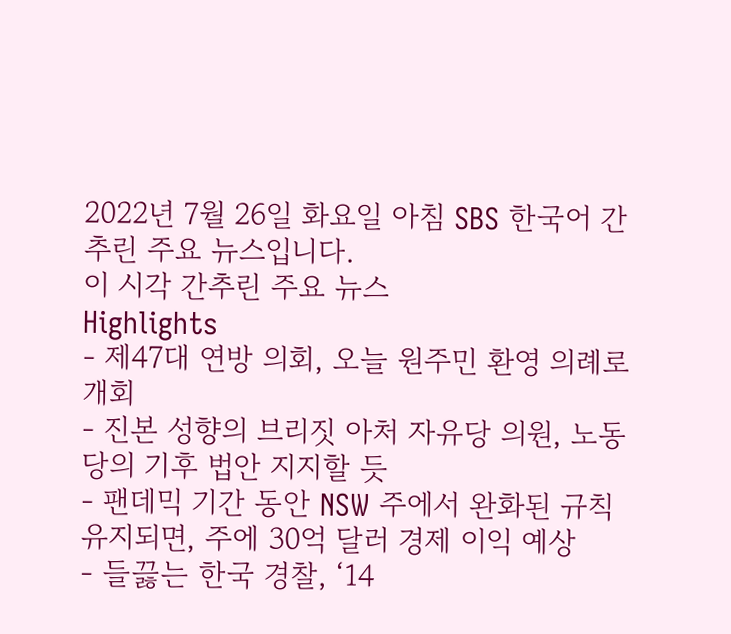2022년 7월 26일 화요일 아침 SBS 한국어 간추린 주요 뉴스입니다.
이 시각 간추린 주요 뉴스
Highlights
- 제47대 연방 의회, 오늘 원주민 환영 의례로 개회
- 진본 성향의 브리짓 아처 자유당 의원, 노동당의 기후 법안 지지할 듯
- 팬데믹 기간 동안 NSW 주에서 완화된 규칙 유지되면, 주에 30억 달러 경제 이익 예상
- 들끓는 한국 경찰, ‘14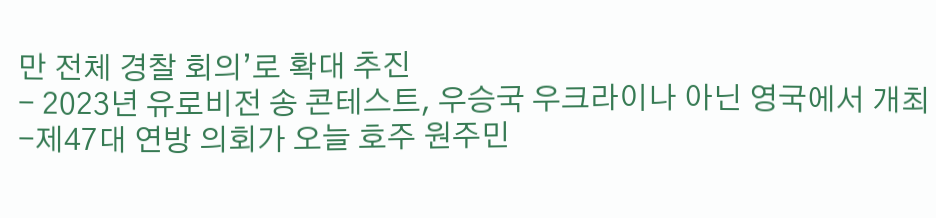만 전체 경찰 회의’로 확대 추진
- 2023년 유로비전 송 콘테스트, 우승국 우크라이나 아닌 영국에서 개최
-제47대 연방 의회가 오늘 호주 원주민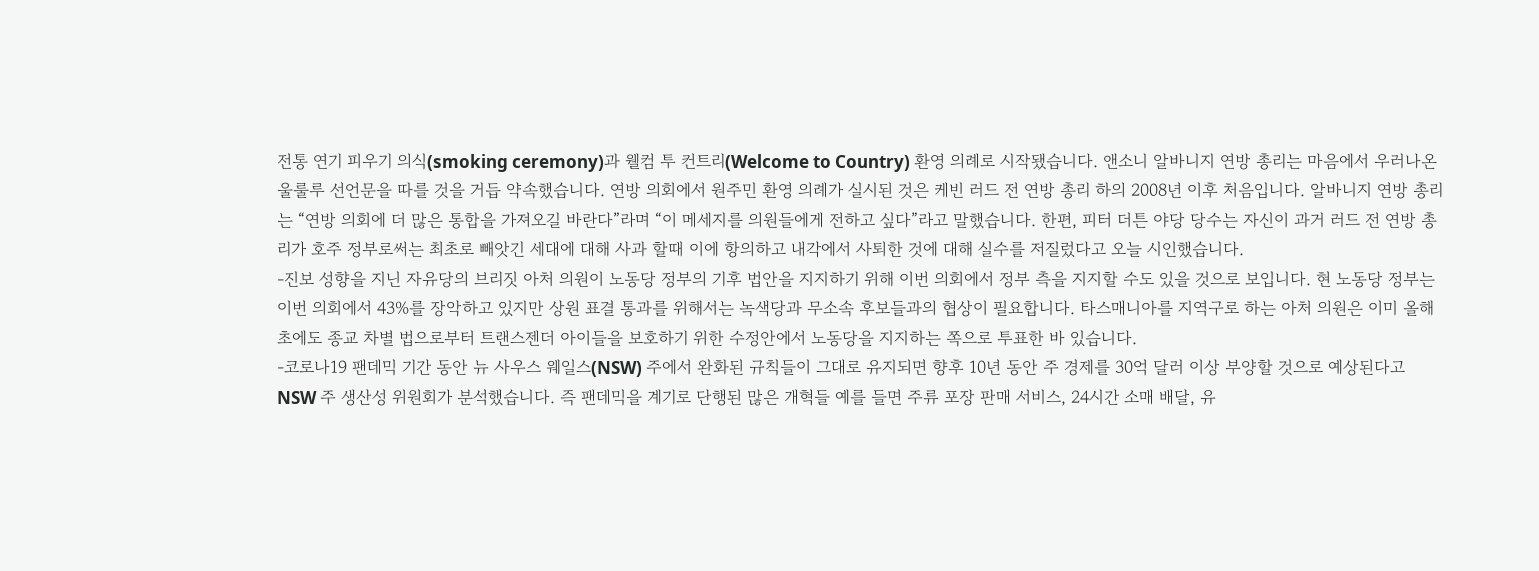전통 연기 피우기 의식(smoking ceremony)과 웰컴 투 컨트리(Welcome to Country) 환영 의례로 시작됐습니다. 앤소니 알바니지 연방 총리는 마음에서 우러나온 울룰루 선언문을 따를 것을 거듭 약속했습니다. 연방 의회에서 원주민 환영 의례가 실시된 것은 케빈 러드 전 연방 총리 하의 2008년 이후 처음입니다. 알바니지 연방 총리는 “연방 의회에 더 많은 통합을 가져오길 바란다”라며 “이 메세지를 의원들에게 전하고 싶다”라고 말했습니다. 한편, 피터 더튼 야당 당수는 자신이 과거 러드 전 연방 총리가 호주 정부로써는 최초로 빼앗긴 세대에 대해 사과 할때 이에 항의하고 내각에서 사퇴한 것에 대해 실수를 저질렀다고 오늘 시인했습니다.
-진보 성향을 지닌 자유당의 브리짓 아처 의원이 노동당 정부의 기후 법안을 지지하기 위해 이번 의회에서 정부 측을 지지할 수도 있을 것으로 보입니다. 현 노동당 정부는 이번 의회에서 43%를 장악하고 있지만 상원 표결 통과를 위해서는 녹색당과 무소속 후보들과의 협상이 필요합니다. 타스매니아를 지역구로 하는 아처 의원은 이미 올해 초에도 종교 차별 법으로부터 트랜스젠더 아이들을 보호하기 위한 수정안에서 노동당을 지지하는 쪽으로 투표한 바 있습니다.
-코로나19 팬데믹 기간 동안 뉴 사우스 웨일스(NSW) 주에서 완화된 규칙들이 그대로 유지되면 향후 10년 동안 주 경제를 30억 달러 이상 부양할 것으로 예상된다고 NSW 주 생산성 위원회가 분석했습니다. 즉 팬데믹을 계기로 단행된 많은 개혁들 예를 들면 주류 포장 판매 서비스, 24시간 소매 배달, 유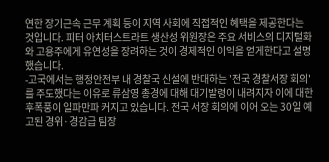연한 장기근속 근무 계획 등이 지역 사회에 직접적인 혜택을 제공한다는 것입니다. 피터 아치터스트라트 생산성 위원장은 주요 서비스의 디지털화와 고용주에게 유연성을 장려하는 것이 경제적인 이익을 얻게한다고 설명했습니다.
-고국에서는 행정안전부 내 경찰국 신설에 반대하는 '전국 경찰서장 회의'를 주도했다는 이유로 류삼영 총경에 대해 대기발령이 내려지자 이에 대한 후폭풍이 일파만파 커지고 있습니다. 전국 서장 회의에 이어 오는 30일 예고된 경위·경감급 팀장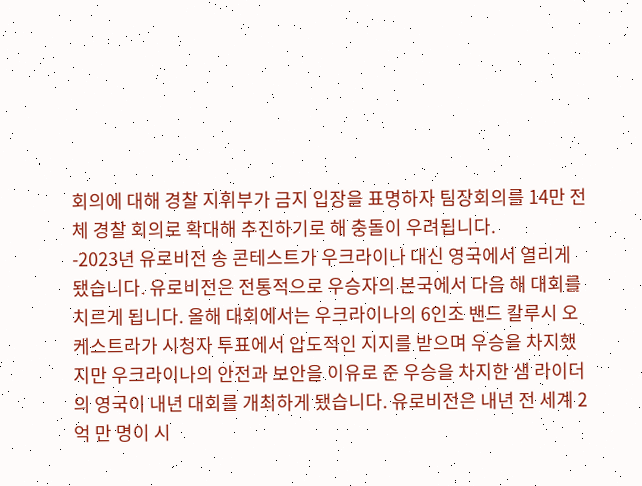회의에 대해 경찰 지휘부가 금지 입장을 표명하자 팀장회의를 14만 전체 경찰 회의로 확대해 추진하기로 해 충돌이 우려됩니다.
-2023년 유로비전 송 콘테스트가 우크라이나 대신 영국에서 열리게 됐습니다. 유로비전은 전통적으로 우승자의 본국에서 다음 해 대회를 치르게 됩니다. 올해 대회에서는 우크라이나의 6인조 밴드 칼루시 오케스트라가 시청자 투표에서 압도적인 지지를 받으며 우승을 차지했지만 우크라이나의 안전과 보안을 이유로 준 우승을 차지한 샘 라이더의 영국이 내년 대회를 개최하게 됐습니다. 유로비전은 내년 전 세계 2억 만 명이 시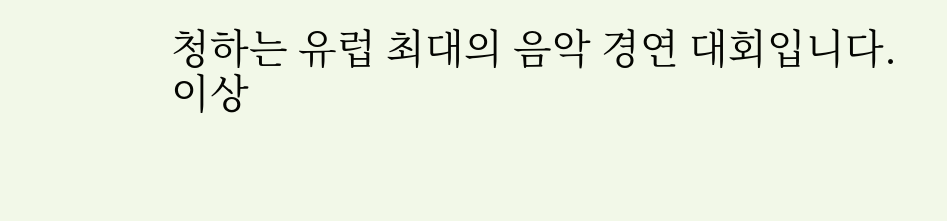청하는 유럽 최대의 음악 경연 대회입니다.
이상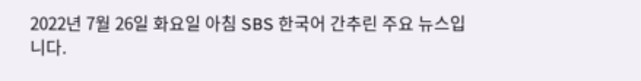2022년 7월 26일 화요일 아침 SBS 한국어 간추린 주요 뉴스입니다.